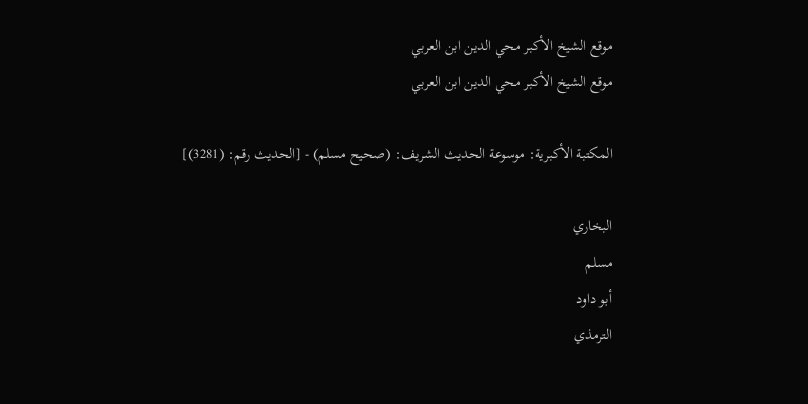موقع الشيخ الأكبر محي الدين ابن العربي
موقع الشيخ الأكبر محي الدين ابن العربي

المكتبة الأكبرية: موسوعة الحديث الشريف: (صحيح مسلم) - [الحديث رقم: (3281)]

البخاري
مسلم
أبو داود
الترمذي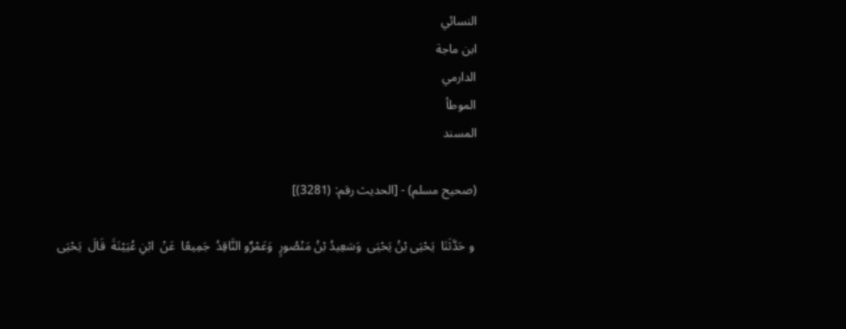النسائي
ابن ماجة
الدارمي
الموطأ
المسند

(صحيح مسلم) - [الحديث رقم: (3281)]

 و حَدَّثَنَا  يَحْيَى بْنُ يَحْيَى  وَسَعِيدُ بْنُ مَنْصُورٍ  وَعَمْرٌو النَّاقِدُ  جَمِيعًا  عَنْ  ابْنِ عُيَيْنَةَ  قَالَ  يَحْيَى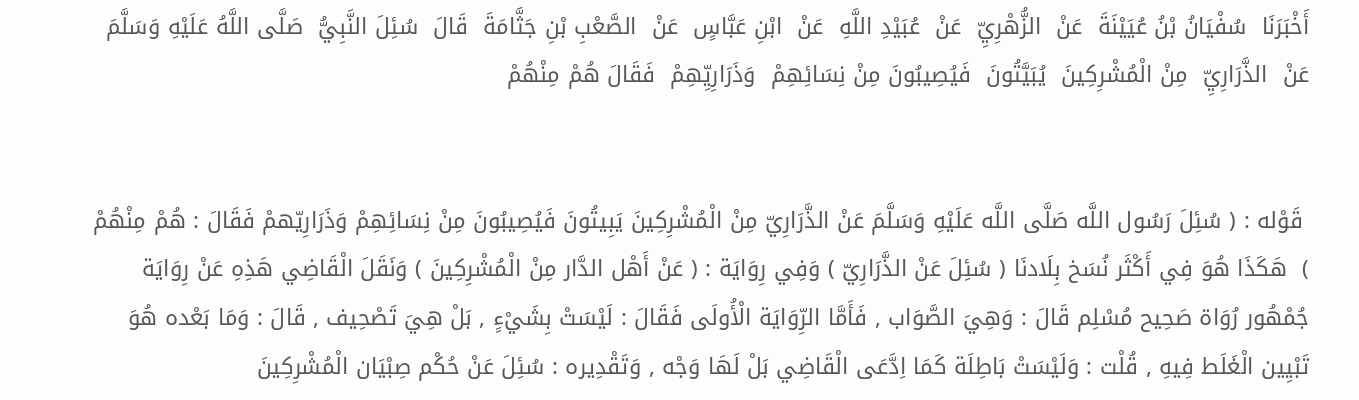أَخْبَرَنَا  سُفْيَانُ بْنُ عُيَيْنَةَ  عَنْ  الزُّهْرِيِّ  عَنْ  عُبَيْدِ اللَّهِ  عَنْ  ابْنِ عَبَّاسٍ  عَنْ  الصَّعْبِ بْنِ جَثَّامَةَ  قَالَ  سُئِلَ النَّبِيُّ  صَلَّى اللَّهُ عَلَيْهِ وَسَلَّمَ  عَنْ  الذَّرَارِيِّ  مِنْ الْمُشْرِكِينَ  يُبَيَّتُونَ  فَيُصِيبُونَ مِنْ نِسَائِهِمْ  وَذَرَارِيِّهِمْ  فَقَالَ هُمْ مِنْهُمْ


 قَوْله : ( سُئِلَ رَسُول اللَّه صَلَّى اللَّه عَلَيْهِ وَسَلَّمَ عَنْ الذَّرَارِيّ مِنْ الْمُشْرِكِينَ يَبِيتُونَ فَيُصِيبُونَ مِنْ نِسَائِهِمْ وَذَرَارِيّهمْ فَقَالَ : هُمْ مِنْهُمْ )  هَكَذَا هُوَ فِي أَكْثَر نُسَخ بِلَادنَا ( سُئِلَ عَنْ الذَّرَارِيّ ) وَفِي رِوَايَة : ( عَنْ أَهْل الدَّار مِنْ الْمُشْرِكِينَ ) وَنَقَلَ الْقَاضِي هَذِهِ عَنْ رِوَايَة جُمْهُور رُوَاة صَحِيح مُسْلِم قَالَ : وَهِيَ الصَّوَاب , فَأَمَّا الرِّوَايَة الْأُولَى فَقَالَ : لَيْسَتْ بِشَيْءٍ , بَلْ هِيَ تَصْحِيف , قَالَ : وَمَا بَعْده هُوَ تَبْيِين الْغَلَط فِيهِ , قُلْت : وَلَيْسَتْ بَاطِلَة كَمَا اِدَّعَى الْقَاضِي بَلْ لَهَا وَجْه , وَتَقْدِيره : سُئِلَ عَنْ حُكْم صِبْيَان الْمُشْرِكِينَ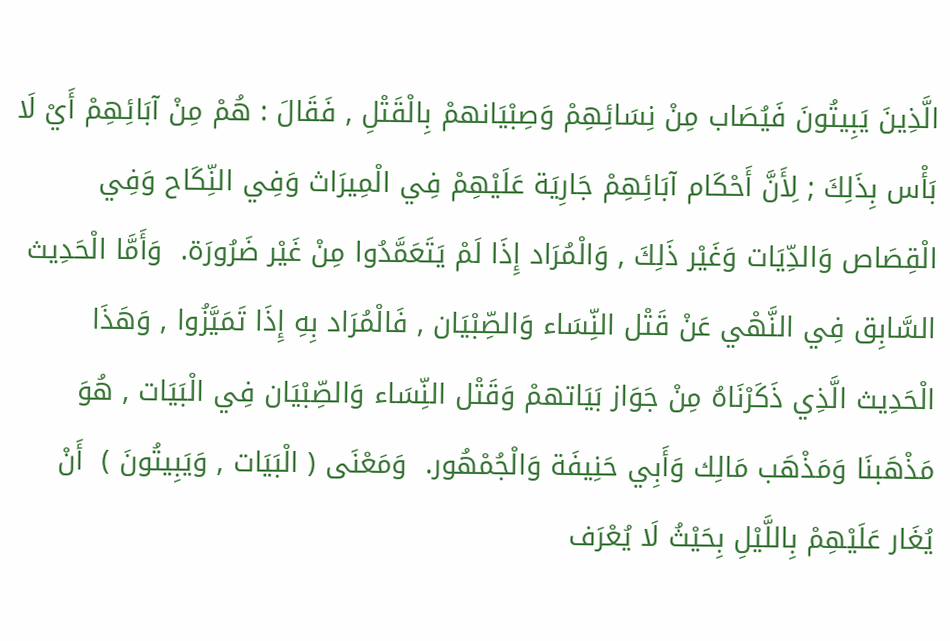الَّذِينَ يَبِيتُونَ فَيُصَاب مِنْ نِسَائِهِمْ وَصِبْيَانهمْ بِالْقَتْلِ , فَقَالَ : هُمْ مِنْ آبَائِهِمْ أَيْ لَا بَأْس بِذَلِكَ ; لِأَنَّ أَحْكَام آبَائِهِمْ جَارِيَة عَلَيْهِمْ فِي الْمِيرَاث وَفِي النِّكَاح وَفِي الْقِصَاص وَالدِّيَات وَغَيْر ذَلِكَ , وَالْمُرَاد إِذَا لَمْ يَتَعَمَّدُوا مِنْ غَيْر ضَرُورَة.  وَأَمَّا الْحَدِيث السَّابِق فِي النَّهْي عَنْ قَتْل النِّسَاء وَالصِّبْيَان , فَالْمُرَاد بِهِ إِذَا تَمَيَّزُوا , وَهَذَا الْحَدِيث الَّذِي ذَكَرْنَاهُ مِنْ جَوَاز بَيَاتهمْ وَقَتْل النِّسَاء وَالصِّبْيَان فِي الْبَيَات , هُوَ مَذْهَبنَا وَمَذْهَب مَالِك وَأَبِي حَنِيفَة وَالْجُمْهُور.  وَمَعْنَى ( الْبَيَات , وَيَبِيتُونَ )  أَنْ يُغَار عَلَيْهِمْ بِاللَّيْلِ بِحَيْثُ لَا يُعْرَف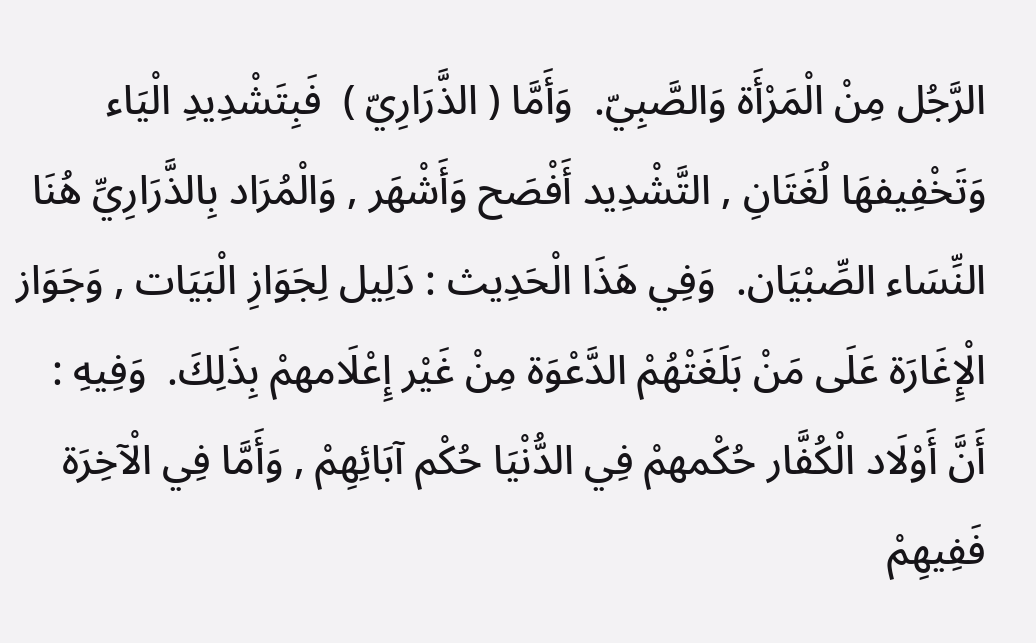الرَّجُل مِنْ الْمَرْأَة وَالصَّبِيّ.  وَأَمَّا ( الذَّرَارِيّ )  فَبِتَشْدِيدِ الْيَاء وَتَخْفِيفهَا لُغَتَانِ , التَّشْدِيد أَفْصَح وَأَشْهَر , وَالْمُرَاد بِالذَّرَارِيِّ هُنَا النِّسَاء الصِّبْيَان.  وَفِي هَذَا الْحَدِيث : دَلِيل لِجَوَازِ الْبَيَات , وَجَوَاز الْإِغَارَة عَلَى مَنْ بَلَغَتْهُمْ الدَّعْوَة مِنْ غَيْر إِعْلَامهمْ بِذَلِكَ.  وَفِيهِ : أَنَّ أَوْلَاد الْكُفَّار حُكْمهمْ فِي الدُّنْيَا حُكْم آبَائِهِمْ , وَأَمَّا فِي الْآخِرَة فَفِيهِمْ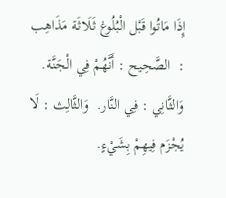إِذَا مَاتُوا قَبْل الْبُلُوغ ثَلَاثَة مَذَاهِب :  الصَّحِيح : أَنَّهُمْ فِي الْجَنَّة.  وَالثَّانِي : فِي النَّار.  وَالثَّالِث : لَا يُجْزَم فِيهِمْ بِشَيْءٍ.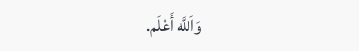وَاَللَّه أَعْلَم.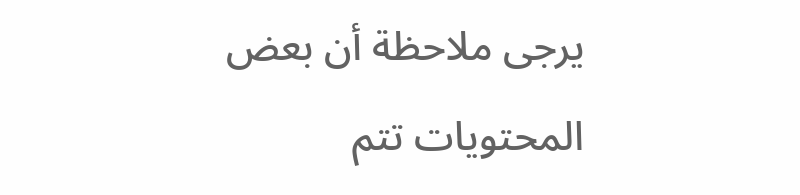يرجى ملاحظة أن بعض المحتويات تتم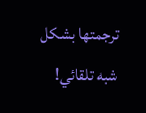ترجمتها بشكل شبه تلقائي!